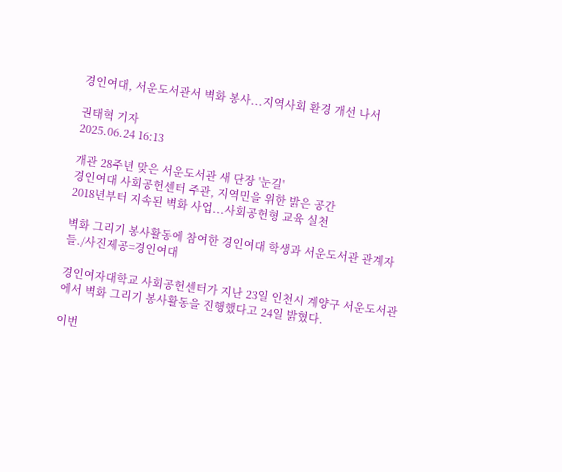경인여대, 서운도서관서 벽화 봉사...지역사회 환경 개선 나서

권태혁 기자
2025.06.24 16:13

개관 28주년 맞은 서운도서관 새 단장 '눈길'
경인여대 사회공헌센터 주관, 지역민을 위한 밝은 공간
2018년부터 지속된 벽화 사업...사회공헌형 교육 실천

벽화 그리기 봉사활동에 참여한 경인여대 학생과 서운도서관 관계자들./사진제공=경인여대

경인여자대학교 사회공헌센터가 지난 23일 인천시 계양구 서운도서관에서 벽화 그리기 봉사활동을 진행했다고 24일 밝혔다.

이번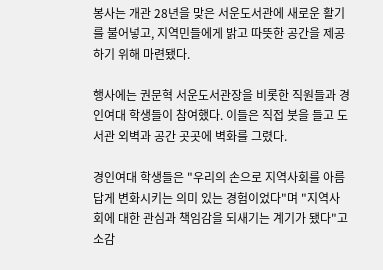봉사는 개관 28년을 맞은 서운도서관에 새로운 활기를 불어넣고, 지역민들에게 밝고 따뜻한 공간을 제공하기 위해 마련됐다.

행사에는 권문혁 서운도서관장을 비롯한 직원들과 경인여대 학생들이 참여했다. 이들은 직접 붓을 들고 도서관 외벽과 공간 곳곳에 벽화를 그렸다.

경인여대 학생들은 "우리의 손으로 지역사회를 아름답게 변화시키는 의미 있는 경험이었다"며 "지역사회에 대한 관심과 책임감을 되새기는 계기가 됐다"고 소감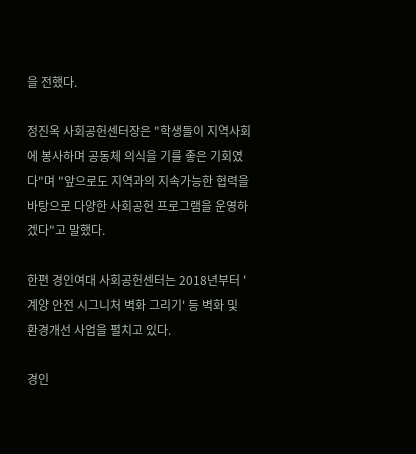을 전했다.

정진옥 사회공헌센터장은 "학생들이 지역사회에 봉사하며 공동체 의식을 기를 좋은 기회였다"며 "앞으로도 지역과의 지속가능한 협력을 바탕으로 다양한 사회공헌 프로그램을 운영하겠다"고 말했다.

한편 경인여대 사회공헌센터는 2018년부터 '계양 안전 시그니처 벽화 그리기' 등 벽화 및 환경개선 사업을 펼치고 있다.

경인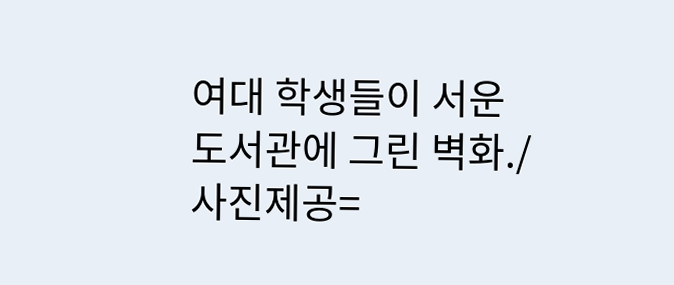여대 학생들이 서운도서관에 그린 벽화./사진제공=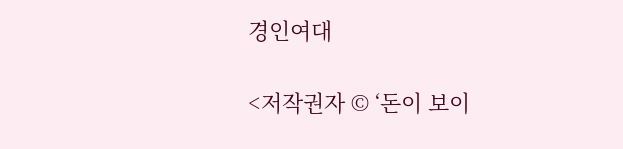경인여대

<저작권자 © ‘돈이 보이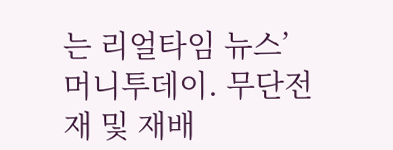는 리얼타임 뉴스’ 머니투데이. 무단전재 및 재배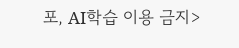포, AI학습 이용 금지>